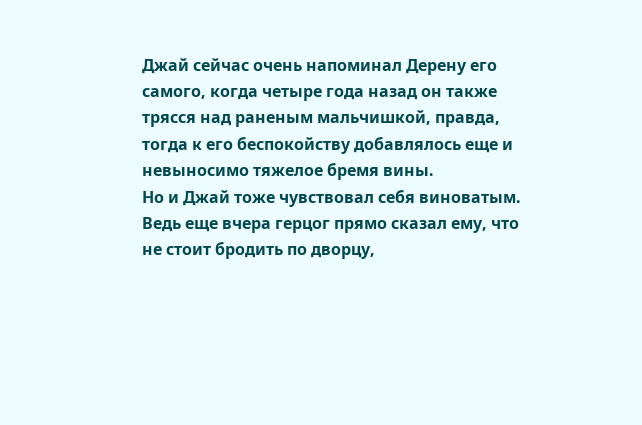Джай сейчас очень напоминал Дерену его самого, когда четыре года назад он также трясся над раненым мальчишкой, правда, тогда к его беспокойству добавлялось еще и невыносимо тяжелое бремя вины.
Но и Джай тоже чувствовал себя виноватым. Ведь еще вчера герцог прямо сказал ему, что не стоит бродить по дворцу,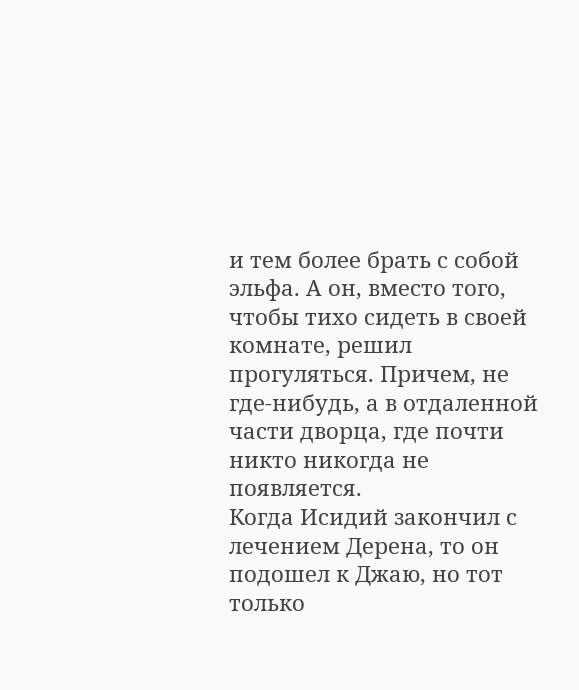и тем более брать с собой эльфа. А он, вместо того, чтобы тихо сидеть в своей комнате, решил прогуляться. Причем, не где-нибудь, а в отдаленной части дворца, где почти никто никогда не появляется.
Когда Исидий закончил с лечением Дерена, то он подошел к Джаю, но тот только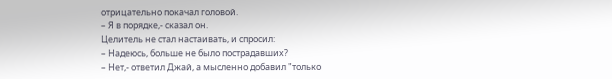отрицательно покачал головой.
– Я в порядке,- сказал он.
Целитель не стал настаивать, и спросил:
– Надеюсь, больше не было пострадавших?
– Нет,- ответил Джай, а мысленно добавил "только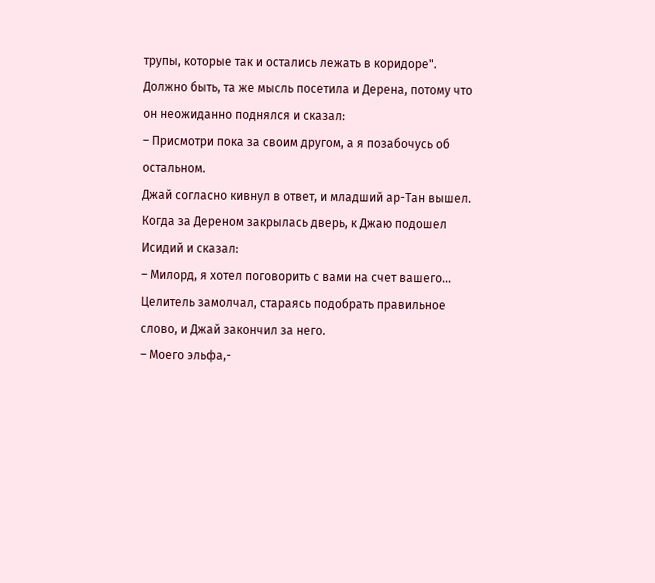трупы, которые так и остались лежать в коридоре".
Должно быть, та же мысль посетила и Дерена, потому что он неожиданно поднялся и сказал:
– Присмотри пока за своим другом, а я позабочусь об остальном.
Джай согласно кивнул в ответ, и младший ар-Тан вышел.
Когда за Дереном закрылась дверь, к Джаю подошел Исидий и сказал:
– Милорд, я хотел поговорить с вами на счет вашего…
Целитель замолчал, стараясь подобрать правильное слово, и Джай закончил за него.
– Моего эльфа,-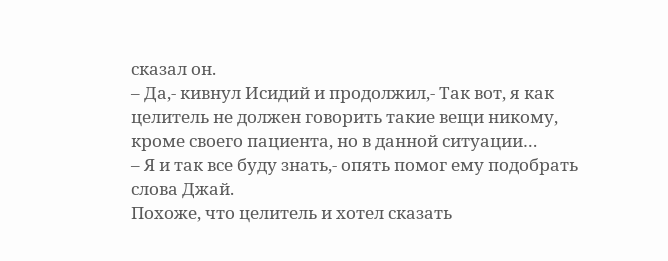сказал он.
– Да,- кивнул Исидий и продолжил,- Так вот, я как целитель не должен говорить такие вещи никому, кроме своего пациента, но в данной ситуации…
– Я и так все буду знать,- опять помог ему подобрать слова Джай.
Похоже, что целитель и хотел сказать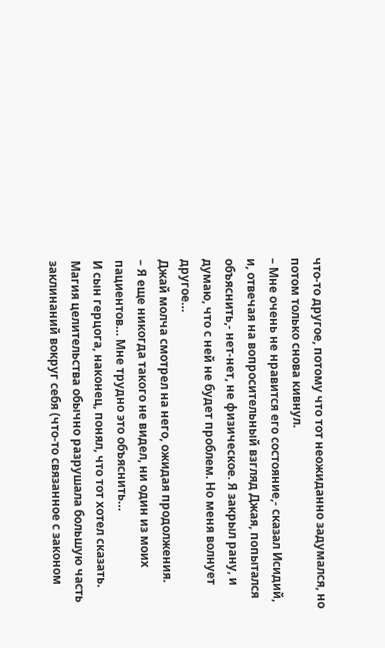что-то другое, потому что тот неожиданно задумался, но потом только снова кивнул.
– Мне очень не нравится его состояние,- сказал Исидий, и, отвечая на вопросительный взгляд Джая, попытался объяснить,- нет-нет, не физическое. Я закрыл рану, и думаю, что с ней не будет проблем. Но меня волнует другое…
Джай молча смотрел на него, ожидая продолжения.
– Я еще никогда такого не видел, ни один из моих пациентов… Мне трудно это объяснить…
И сын герцога, наконец, понял, что тот хотел сказать.
Магия целительства обычно разрушала большую часть заклинаний вокруг себя (что-то связанное с законом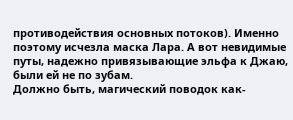противодействия основных потоков). Именно поэтому исчезла маска Лара. А вот невидимые путы, надежно привязывающие эльфа к Джаю, были ей не по зубам.
Должно быть, магический поводок как-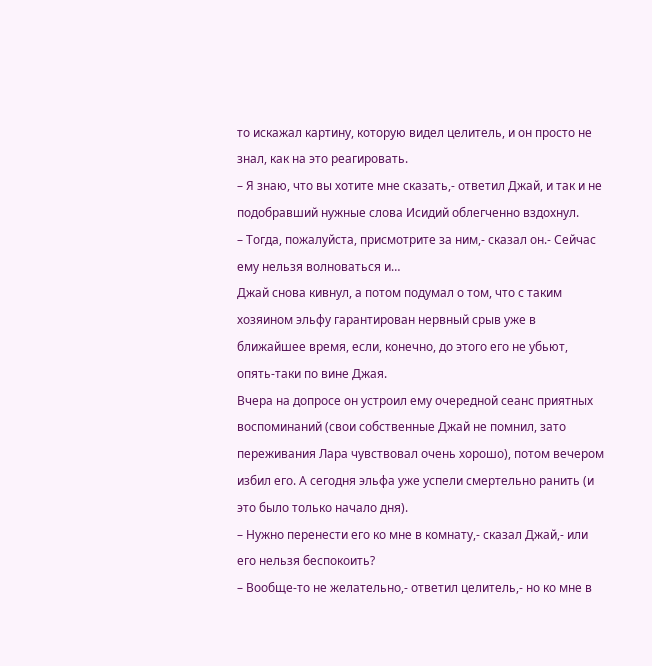то искажал картину, которую видел целитель, и он просто не знал, как на это реагировать.
– Я знаю, что вы хотите мне сказать,- ответил Джай, и так и не подобравший нужные слова Исидий облегченно вздохнул.
– Тогда, пожалуйста, присмотрите за ним,- сказал он.- Сейчас ему нельзя волноваться и…
Джай снова кивнул, а потом подумал о том, что с таким хозяином эльфу гарантирован нервный срыв уже в ближайшее время, если, конечно, до этого его не убьют, опять-таки по вине Джая.
Вчера на допросе он устроил ему очередной сеанс приятных воспоминаний (свои собственные Джай не помнил, зато переживания Лара чувствовал очень хорошо), потом вечером избил его. А сегодня эльфа уже успели смертельно ранить (и это было только начало дня).
– Нужно перенести его ко мне в комнату,- сказал Джай,- или его нельзя беспокоить?
– Вообще-то не желательно,- ответил целитель,- но ко мне в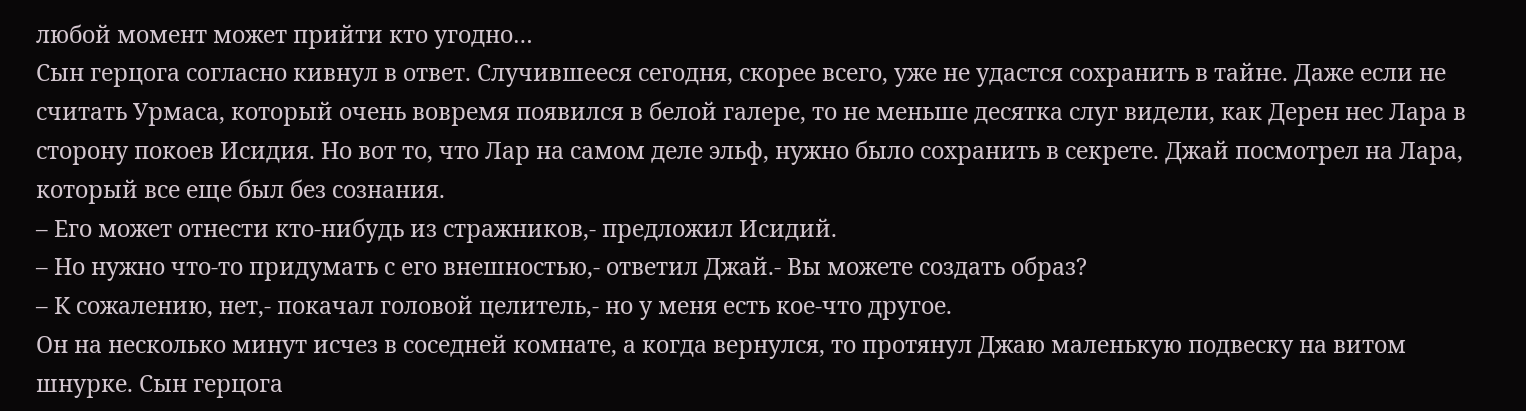любой момент может прийти кто угодно…
Сын герцога согласно кивнул в ответ. Случившееся сегодня, скорее всего, уже не удастся сохранить в тайне. Даже если не считать Урмаса, который очень вовремя появился в белой галере, то не меньше десятка слуг видели, как Дерен нес Лара в сторону покоев Исидия. Но вот то, что Лар на самом деле эльф, нужно было сохранить в секрете. Джай посмотрел на Лара, который все еще был без сознания.
– Его может отнести кто-нибудь из стражников,- предложил Исидий.
– Но нужно что-то придумать с его внешностью,- ответил Джай.- Вы можете создать образ?
– К сожалению, нет,- покачал головой целитель,- но у меня есть кое-что другое.
Он на несколько минут исчез в соседней комнате, а когда вернулся, то протянул Джаю маленькую подвеску на витом шнурке. Сын герцога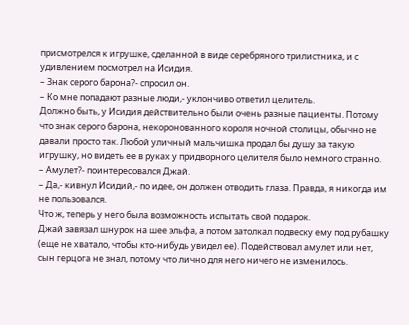присмотрелся к игрушке, сделанной в виде серебряного трилистника, и с удивлением посмотрел на Исидия.
– Знак серого барона?- спросил он.
– Ко мне попадают разные люди,- уклончиво ответил целитель.
Должно быть, у Исидия действительно были очень разные пациенты. Потому что знак серого барона, некоронованного короля ночной столицы, обычно не давали просто так. Любой уличный мальчишка продал бы душу за такую игрушку, но видеть ее в руках у придворного целителя было немного странно.
– Амулет?- поинтересовался Джай.
– Да,- кивнул Исидий,- по идее, он должен отводить глаза. Правда, я никогда им не пользовался.
Что ж, теперь у него была возможность испытать свой подарок.
Джай завязал шнурок на шее эльфа, а потом затолкал подвеску ему под рубашку (еще не хватало, чтобы кто-нибудь увидел ее). Подействовал амулет или нет, сын герцога не знал, потому что лично для него ничего не изменилось.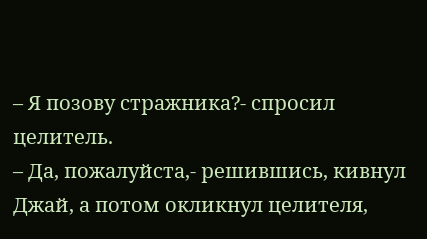– Я позову стражника?- спросил целитель.
– Да, пожалуйста,- решившись, кивнул Джай, а потом окликнул целителя,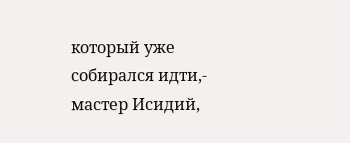который уже собирался идти,- мастер Исидий,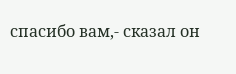спасибо вам,- сказал он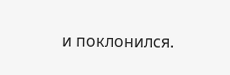и поклонился.